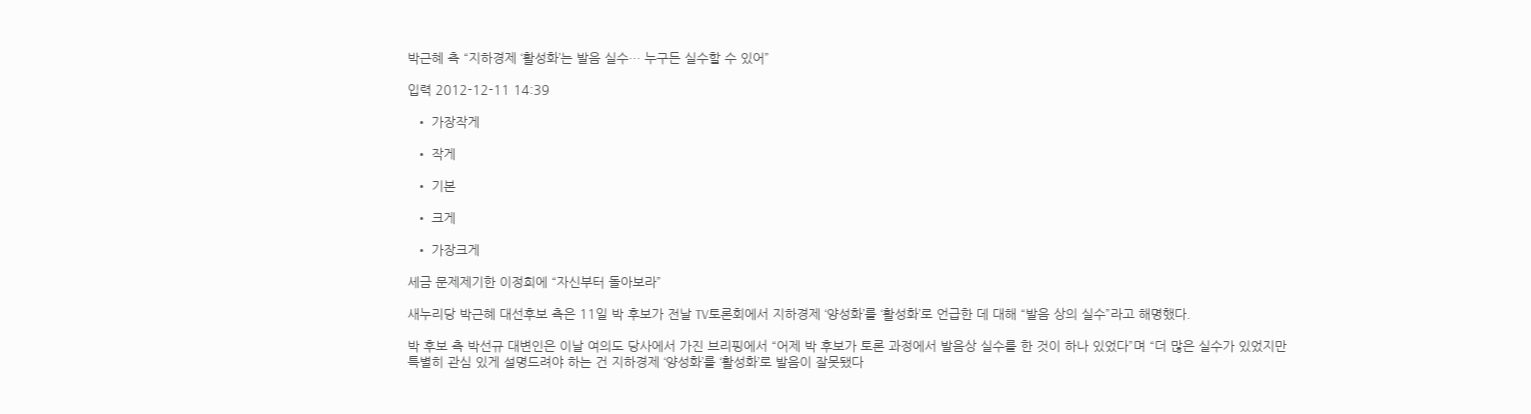박근혜 측 “지하경제 ‘활성화’는 발음 실수… 누구든 실수할 수 있어”

입력 2012-12-11 14:39

  • 가장작게

  • 작게

  • 기본

  • 크게

  • 가장크게

세금 문제제기한 이정희에 “자신부터 돌아보라”

새누리당 박근혜 대선후보 측은 11일 박 후보가 전날 TV토론회에서 지하경제 ‘양성화’를 ‘활성화’로 언급한 데 대해 “발음 상의 실수”라고 해명했다.

박 후보 측 박선규 대변인은 이날 여의도 당사에서 가진 브리핑에서 “어제 박 후보가 토론 과정에서 발음상 실수를 한 것이 하나 있었다”며 “더 많은 실수가 있었지만 특별히 관심 있게 설명드려야 하는 건 지하경제 ‘양성화’를 ‘활성화’로 발음이 잘못됐다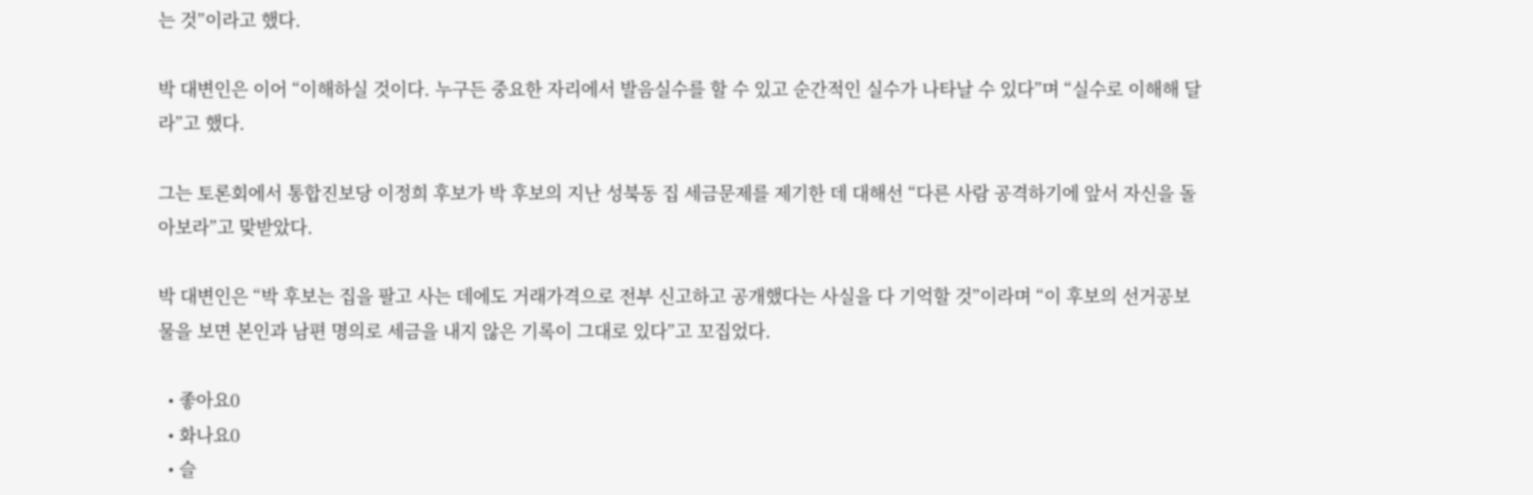는 것”이라고 했다.

박 대변인은 이어 “이해하실 것이다. 누구든 중요한 자리에서 발음실수를 할 수 있고 순간적인 실수가 나타날 수 있다”며 “실수로 이해해 달라”고 했다.

그는 토론회에서 통합진보당 이정희 후보가 박 후보의 지난 성북동 집 세금문제를 제기한 데 대해선 “다른 사람 공격하기에 앞서 자신을 돌아보라”고 맞받았다.

박 대변인은 “박 후보는 집을 팔고 사는 데에도 거래가격으로 전부 신고하고 공개했다는 사실을 다 기억할 것”이라며 “이 후보의 선거공보물을 보면 본인과 남편 명의로 세금을 내지 않은 기록이 그대로 있다”고 꼬집었다.

  • 좋아요0
  • 화나요0
  • 슬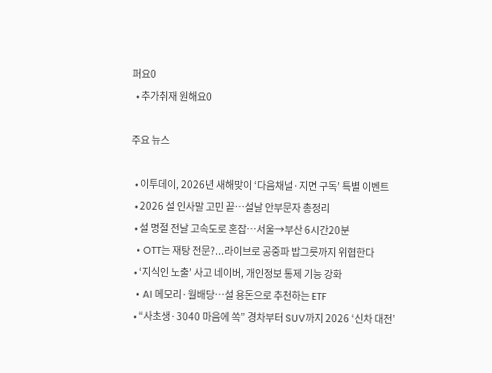퍼요0
  • 추가취재 원해요0

주요 뉴스

  • 이투데이, 2026년 새해맞이 ‘다음채널·지면 구독’ 특별 이벤트
  • 2026 설 인사말 고민 끝…설날 안부문자 총정리
  • 설 명절 전날 고속도로 혼잡…서울→부산 6시간20분
  • OTT는 재탕 전문?...라이브로 공중파 밥그릇까지 위협한다
  • ‘지식인 노출’ 사고 네이버, 개인정보 통제 기능 강화
  • AI 메모리·월배당…설 용돈으로 추천하는 ETF
  • “사초생·3040 마음에 쏙” 경차부터 SUV까지 2026 ‘신차 대전’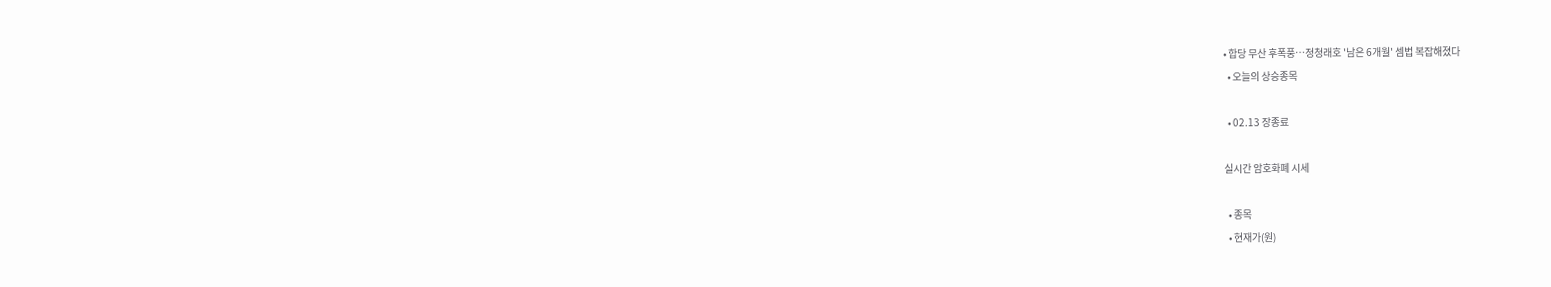• 합당 무산 후폭풍…정청래호 '남은 6개월' 셈법 복잡해졌다
  • 오늘의 상승종목

  • 02.13 장종료

실시간 암호화폐 시세

  • 종목
  • 현재가(원)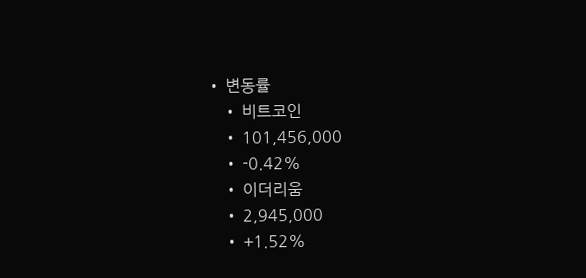• 변동률
    • 비트코인
    • 101,456,000
    • -0.42%
    • 이더리움
    • 2,945,000
    • +1.52%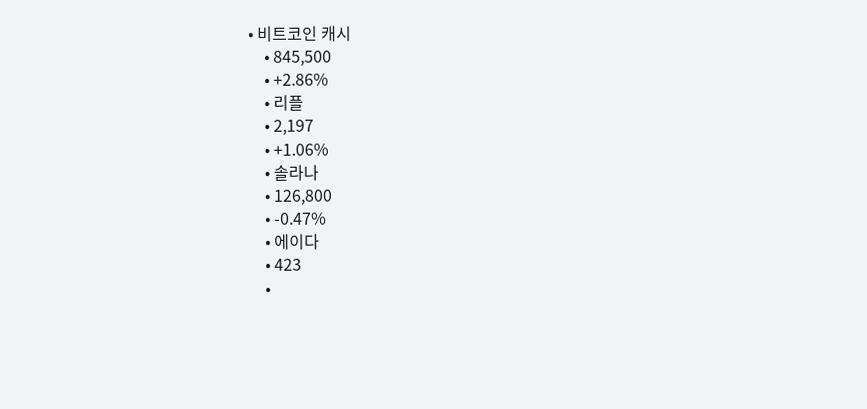• 비트코인 캐시
    • 845,500
    • +2.86%
    • 리플
    • 2,197
    • +1.06%
    • 솔라나
    • 126,800
    • -0.47%
    • 에이다
    • 423
    •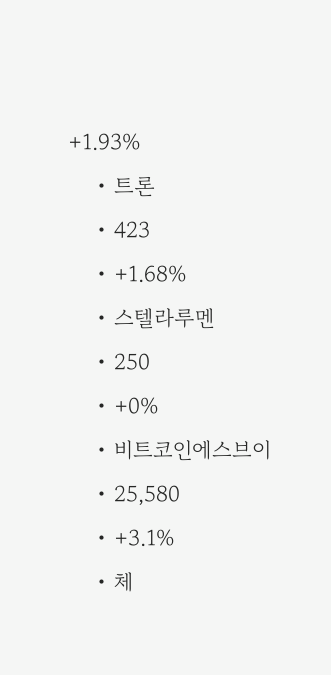+1.93%
    • 트론
    • 423
    • +1.68%
    • 스텔라루멘
    • 250
    • +0%
    • 비트코인에스브이
    • 25,580
    • +3.1%
    • 체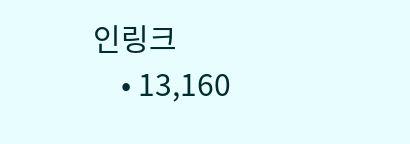인링크
    • 13,160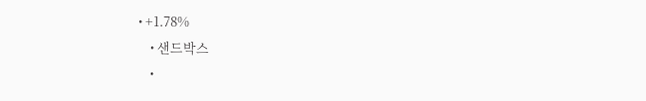• +1.78%
    • 샌드박스
    •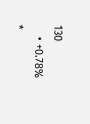130
    • +0.78%
*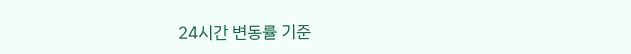24시간 변동률 기준